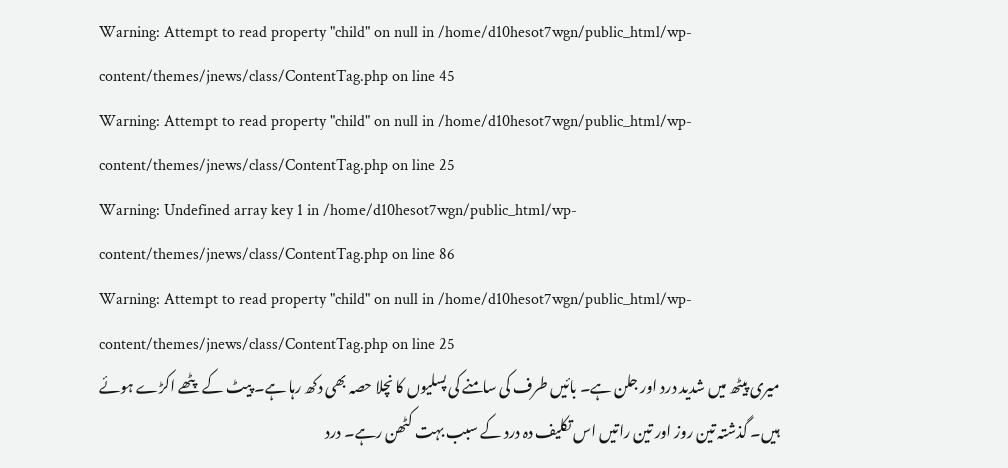Warning: Attempt to read property "child" on null in /home/d10hesot7wgn/public_html/wp-content/themes/jnews/class/ContentTag.php on line 45
Warning: Attempt to read property "child" on null in /home/d10hesot7wgn/public_html/wp-content/themes/jnews/class/ContentTag.php on line 25
Warning: Undefined array key 1 in /home/d10hesot7wgn/public_html/wp-content/themes/jnews/class/ContentTag.php on line 86
Warning: Attempt to read property "child" on null in /home/d10hesot7wgn/public_html/wp-content/themes/jnews/class/ContentTag.php on line 25
میری پیٹھ میں شدید درد اور جلن ہے۔ بائیں طرف کی سامنے کی پسلیوں کا نچلا حصہ بھی دکھ رہا ہے۔ پیٹ کے پٹھے اکڑے ہوئے ہیں۔ گذشتہ تین روز اور تین راتیں اس تکلیف دہ درد کے سبب بہت کٹھن رہے۔ درد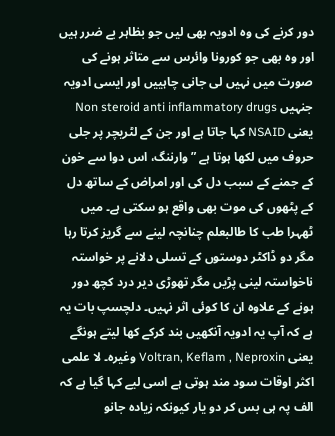دور کرنے کی وہ ادویہ بھی لیں جو بظاہر بے ضرر ہیں اور وہ بھی جو کورونا وائرس سے متاثر ہونے کی صورت میں نہیں لی جانی چاہییں اور ایسی ادویہ جنہیں Non steroid anti inflammatory drugs یعنی NSAID کہا جاتا ہے اور جن کے لٹریچر پر جلی حروف میں لکھا ہوتا ہے ” وارننگ، اس دوا سے خون کے جمنے کے سبب دل کی اور امراض کے ساتھ دل کے پٹھوں کی موت بھی واقع ہو سکتی ہے۔ میں ٹھہرا طب کا طالبعلم چنانچہ لینے سے گریز کرتا رہا مگر دو ڈاکٹر دوستوں کے تسلی دلانے پر خواستہ ناخواستہ لینی پڑیں مگر تھوڑی دیر درد کچھ دور ہونے کے علاوہ ان کا کوئی اثر نہیں۔ دلچسپ بات یہ ہے کہ آپ یہ ادویہ آنکھیں بند کرکے کھا لیتے ہونگے یعنی Voltran, Keflam , Neproxin وغیرہ۔ لا علمی اکثر اوقات سود مند ہوتی ہے اسی لیے کہا گیا ہے کہ الف پہ ہی بس کر دو یار کیونکہ زیادہ جانو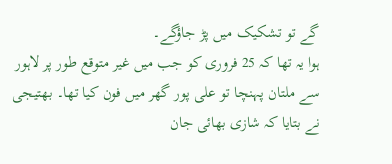گے تو تشکیک میں پڑ جاؤگے۔
ہوا یہ تھا کہ 25 فروری کو جب میں غیر متوقع طور پر لاہور سے ملتان پہنچا تو علی پور گھر میں فون کیا تھا۔ بھتیجی نے بتایا کہ شازی بھائی جان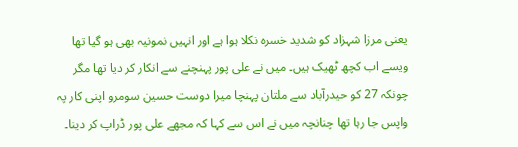یعنی مرزا شہزاد کو شدید خسرہ نکلا ہوا ہے اور انہیں نمونیہ بھی ہو گیا تھا ویسے اب کچھ ٹھیک ہیں۔ میں نے علی پور پہنچنے سے انکار کر دیا تھا مگر چونکہ 27 کو حیدرآباد سے ملتان پہنچا میرا دوست حسین سومرو اپنی کار پہ واپس جا رہا تھا چنانچہ میں نے اس سے کہا کہ مجھے علی پور ڈراپ کر دینا۔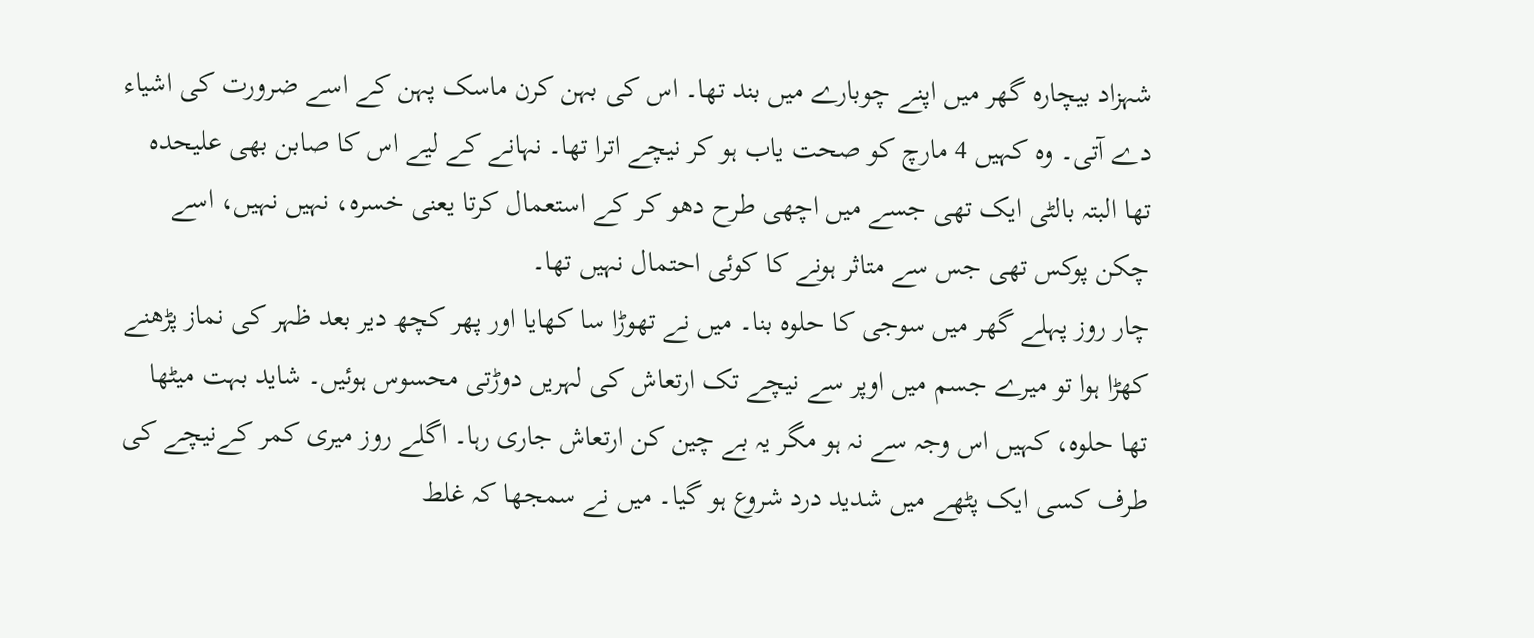شہزاد بیچارہ گھر میں اپنے چوبارے میں بند تھا۔ اس کی بہن کرن ماسک پہن کے اسے ضرورت کی اشیاء دے آتی۔ وہ کہیں 4 مارچ کو صحت یاب ہو کر نیچے اترا تھا۔ نہانے کے لیے اس کا صابن بھی علیحدہ تھا البتہ بالٹی ایک تھی جسے میں اچھی طرح دھو کر کے استعمال کرتا یعنی خسرہ، نہیں نہیں، اسے چکن پوکس تھی جس سے متاثر ہونے کا کوئی احتمال نہیں تھا۔
چار روز پہلے گھر میں سوجی کا حلوہ بنا۔ میں نے تھوڑا سا کھایا اور پھر کچھ دیر بعد ظہر کی نماز پڑھنے کھڑا ہوا تو میرے جسم میں اوپر سے نیچے تک ارتعاش کی لہریں دوڑتی محسوس ہوئیں۔ شاید بہت میٹھا تھا حلوہ، کہیں اس وجہ سے نہ ہو مگر یہ بے چین کن ارتعاش جاری رہا۔ اگلے روز میری کمر کےنیچے کی طرف کسی ایک پٹھے میں شدید درد شروع ہو گیا۔ میں نے سمجھا کہ غلط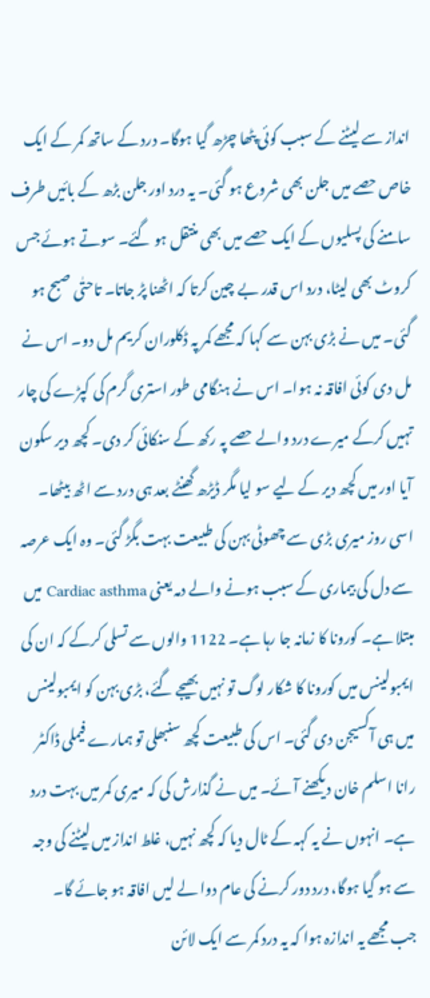انداز سے لیٹنے کے سبب کوئی پٹھا چڑھ گیا ہوگا۔ درد کے ساتھ کمر کے ایک خاص حصے میں جلن بھی شروع ہو گئی۔ یہ درد اور جلن بڑھ کے بائیں طرف سامنے کی پسلیوں کے ایک حصے میں بھی منتقل ہو گئے۔ سوتے ہوئے جس کروٹ بھی لیٹا، درد اس قدر بے چین کرتا کہ اٹھنا پڑ جاتا۔ تاحتٰی صبح ہو گئی۔ میں نے بڑی بہن سے کہا کہ مجھے کمر پہ ڈکلوران کریم مل دو۔ اس نے مل دی کوئی افاقہ نہ ہوا۔ اس نے ہنگامی طور استری گرم کی کپڑے کی چار تہیں کرکے میرے درد والے حصے پہ رکھ کے سنکائی کر دی۔ کچھ دیر سکون آیا اور میں کچھ دیر کے لیے سو لیا مگر ڈیڑھ گھنٹے بعد ہی درد سے اٹھ بیٹھا۔
اسی روز میری بڑی سے چھوٹی بہن کی طبیعت بہت بگڑ گئی۔ وہ ایک عرصہ سے دل کی بیماری کے سبب ہونے والے دمہ یعنی Cardiac asthma میں مبتلا ہے۔ کورونا کا زمانہ جا رہا ہے۔ 1122 والوں سے تسلی کرکے کہ ان کی ایمبولینس میں کورونا کا شکار لوگ تو نہیں بھیجے گئے، بڑی بہن کو ایمبولینس میں ہی آکسیجن دی گئی۔ اس کی طبیعت کچھ سنبھلی تو ہمارے فیملی ڈاکٹر رانا اسلم خان دیکھنے آئے۔ میں نے گذارش کی کہ میری کمر میں بہت درد ہے۔ انہوں نے یہ کہہ کے ٹال دیا کہ کچھ نہیں، غلط انداز میں لیٹنے کی وجہ سے ہو گیا ہوگا، درد دور کرنے کی عام دوا لے لیں افاقہ ہو جائے گا۔
جب مجھے یہ اندازہ ہوا کہ یہ درد کمر سے ایک لائن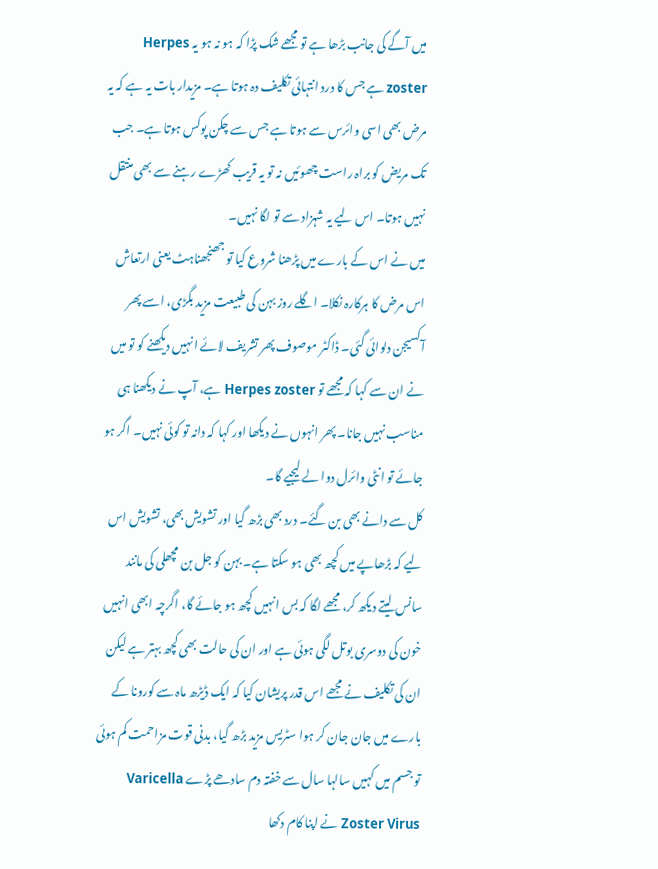میں آگے کی جانب بڑھا ہے تو مجھے شک پڑا کہ ہو نہ ہو یہ Herpes zoster ہے جس کا درد انتہائی تکلیف دہ ہوتا ہے۔ مزیدار بات یہ ہے کہ یہ مرض بھی اسی وائرس سے ہوتا ہے جس سے چکن پوکس ہوتا ہے۔ جب تک مریض کو براہ راست چھوئیں نہ تو یہ قریب کھڑے رہنے سے بھی منتقل نہیں ہوتا۔ اس لیے یہ شہزاد سے تو لگا نہیں۔
میں نے اس کے بارے میں پڑھنا شروع کیا تو جھنجھناہٹ یعنی ارتعاش اس مرض کا ہرکارہ نکلا۔ اگلے روز بہن کی طبیعت مزید بگڑی، اسے پھر آکسیجن دلوائی گئی۔ ڈاکٹر موصوف پھر تشریف لائے انہیں دیکھنے کو تو میں نے ان سے کہا کہ مجھے تو Herpes zoster ہے، آپ نے دیکھنا ہی مناسب نہیں جانا۔ پھر انہوں نے دیکھا اور کہا کہ دانہ تو کوئی نہیں۔ اگر ہو جائے تو انٹی وائرل دوا لے لیجیے گا۔
کل سے دانے بھی بن گئے۔ درد بھی بڑھ گیا اور تشویش بھی، تشویش اس لیے کہ بڑھاپے میں کچھ بھی ہو سکتا ہے۔ بہن کو جل بن مچھلی کی مانند سانس لیتے دیکھ کر، مجھے لگا کہ بس انہیں کچھ ہو جائے گا، اگرچہ ابھی انہیں خون کی دوسری بوتل لگی ہوئی ہے اور ان کی حالت بھی کچھ بہتر ہے لیکن ان کی تکلیف نے مجھے اس قدر پریشان کیا کہ ایک ڈیڑھ ماہ سے کورونا کے بارے میں جان جان کر ہوا سٹریس مزید بڑھ گیا، بدنی قوت مزاحمت کم ہوئی تو جسم میں کہیں سالہا سال سے خفتہ دم سادھے پڑے Varicella Zoster Virus نے اپنا کام دکھا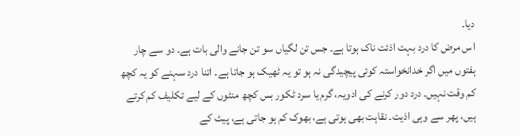دیا۔
اس مرض کا درد بہت اذئت ناک ہوتا ہے۔ جس تن لگیاں سو تن جانے والی بات ہے۔ دو سے چار ہفتوں میں اگر خدانخواستہ کوئی پیچیدگی نہ ہو تو یہ ٹھیک ہو جاتا ہے۔ اتنا درد سہنے کو یہ کچھ کم وقت نہیں۔ درد دور کرنے کی ادویہ، گرم یا سرد ٹکور بس کچھ منٹوں کے لیے تکلیف کم کرتے ہیں، پھر سے وہی اذیت۔ نقاہت بھی ہوتی ہے، بھوک کم ہو جاتی ہے، پیٹ کے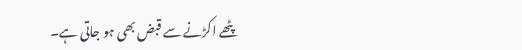پٹھے اکڑنے سے قبض بھی ہو جاتی ہے۔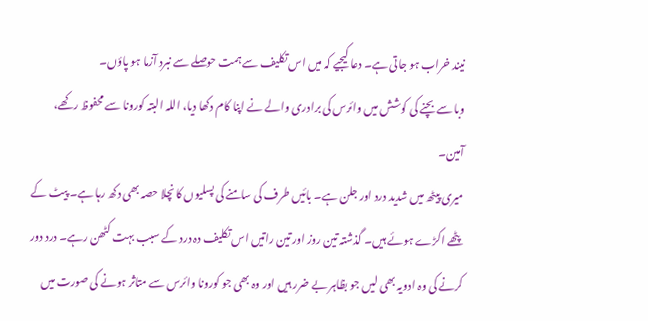نیند خراب ہو جاتی ہے۔ دعا کیجیے کہ میں اس تکلیف سے ہمت حوصلے سے نبرد آزما ہو پاؤں۔
وبا سے بچنے کی کوشش میں وائرس کی برادری والے نے اپنا کام دکھا دیا، اللہ البتہ کورونا سے محفوظ رکھے، آمین۔
میری پیٹھ میں شدید درد اور جلن ہے۔ بائیں طرف کی سامنے کی پسلیوں کا نچلا حصہ بھی دکھ رہا ہے۔ پیٹ کے پٹھے اکڑے ہوئے ہیں۔ گذشتہ تین روز اور تین راتیں اس تکلیف دہ درد کے سبب بہت کٹھن رہے۔ درد دور کرنے کی وہ ادویہ بھی لیں جو بظاہر بے ضرر ہیں اور وہ بھی جو کورونا وائرس سے متاثر ہونے کی صورت میں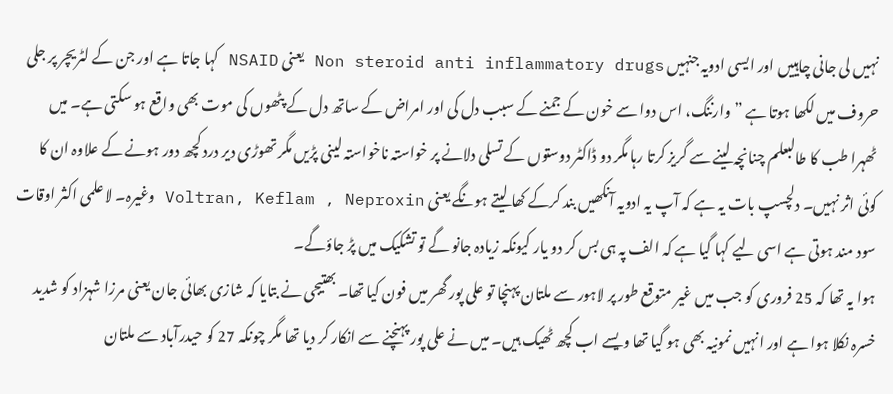نہیں لی جانی چاہییں اور ایسی ادویہ جنہیں Non steroid anti inflammatory drugs یعنی NSAID کہا جاتا ہے اور جن کے لٹریچر پر جلی حروف میں لکھا ہوتا ہے ” وارننگ، اس دوا سے خون کے جمنے کے سبب دل کی اور امراض کے ساتھ دل کے پٹھوں کی موت بھی واقع ہو سکتی ہے۔ میں ٹھہرا طب کا طالبعلم چنانچہ لینے سے گریز کرتا رہا مگر دو ڈاکٹر دوستوں کے تسلی دلانے پر خواستہ ناخواستہ لینی پڑیں مگر تھوڑی دیر درد کچھ دور ہونے کے علاوہ ان کا کوئی اثر نہیں۔ دلچسپ بات یہ ہے کہ آپ یہ ادویہ آنکھیں بند کرکے کھا لیتے ہونگے یعنی Voltran, Keflam , Neproxin وغیرہ۔ لا علمی اکثر اوقات سود مند ہوتی ہے اسی لیے کہا گیا ہے کہ الف پہ ہی بس کر دو یار کیونکہ زیادہ جانو گے تو تشکیک میں پڑ جاؤگے۔
ہوا یہ تھا کہ 25 فروری کو جب میں غیر متوقع طور پر لاہور سے ملتان پہنچا تو علی پور گھر میں فون کیا تھا۔ بھتیجی نے بتایا کہ شازی بھائی جان یعنی مرزا شہزاد کو شدید خسرہ نکلا ہوا ہے اور انہیں نمونیہ بھی ہو گیا تھا ویسے اب کچھ ٹھیک ہیں۔ میں نے علی پور پہنچنے سے انکار کر دیا تھا مگر چونکہ 27 کو حیدرآباد سے ملتان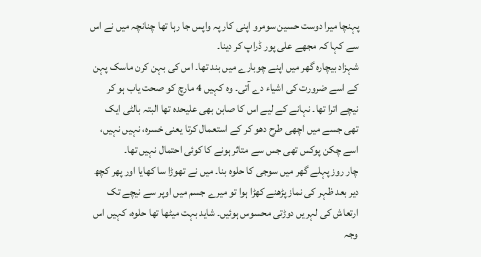پہنچا میرا دوست حسین سومرو اپنی کار پہ واپس جا رہا تھا چنانچہ میں نے اس سے کہا کہ مجھے علی پور ڈراپ کر دینا۔
شہزاد بیچارہ گھر میں اپنے چوبارے میں بند تھا۔ اس کی بہن کرن ماسک پہن کے اسے ضرورت کی اشیاء دے آتی۔ وہ کہیں 4 مارچ کو صحت یاب ہو کر نیچے اترا تھا۔ نہانے کے لیے اس کا صابن بھی علیحدہ تھا البتہ بالٹی ایک تھی جسے میں اچھی طرح دھو کر کے استعمال کرتا یعنی خسرہ، نہیں نہیں، اسے چکن پوکس تھی جس سے متاثر ہونے کا کوئی احتمال نہیں تھا۔
چار روز پہلے گھر میں سوجی کا حلوہ بنا۔ میں نے تھوڑا سا کھایا اور پھر کچھ دیر بعد ظہر کی نماز پڑھنے کھڑا ہوا تو میرے جسم میں اوپر سے نیچے تک ارتعاش کی لہریں دوڑتی محسوس ہوئیں۔ شاید بہت میٹھا تھا حلوہ، کہیں اس وجہ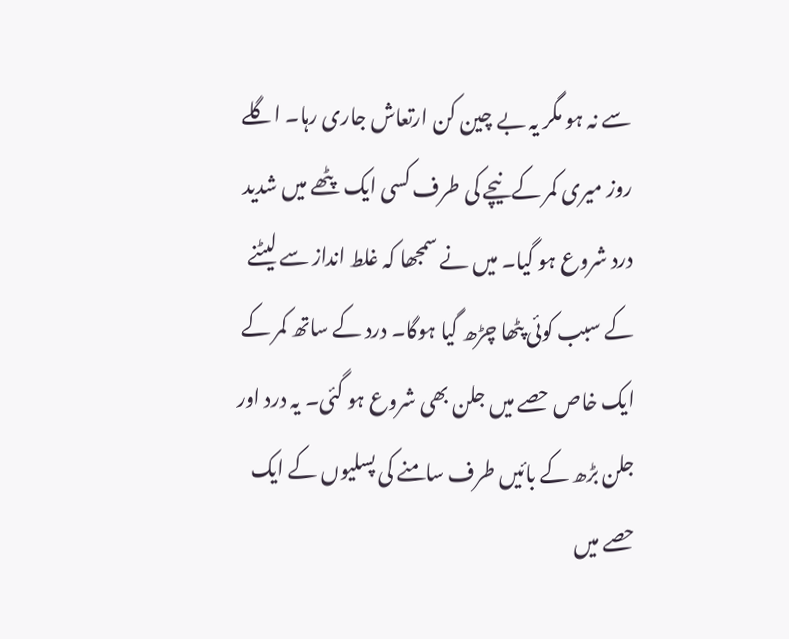سے نہ ہو مگر یہ بے چین کن ارتعاش جاری رہا۔ اگلے روز میری کمر کےنیچے کی طرف کسی ایک پٹھے میں شدید درد شروع ہو گیا۔ میں نے سمجھا کہ غلط انداز سے لیٹنے کے سبب کوئی پٹھا چڑھ گیا ہوگا۔ درد کے ساتھ کمر کے ایک خاص حصے میں جلن بھی شروع ہو گئی۔ یہ درد اور جلن بڑھ کے بائیں طرف سامنے کی پسلیوں کے ایک حصے میں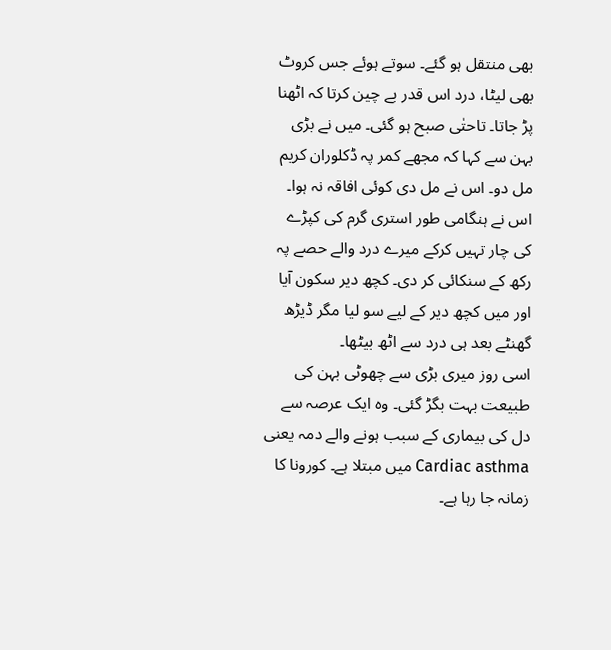بھی منتقل ہو گئے۔ سوتے ہوئے جس کروٹ بھی لیٹا، درد اس قدر بے چین کرتا کہ اٹھنا پڑ جاتا۔ تاحتٰی صبح ہو گئی۔ میں نے بڑی بہن سے کہا کہ مجھے کمر پہ ڈکلوران کریم مل دو۔ اس نے مل دی کوئی افاقہ نہ ہوا۔ اس نے ہنگامی طور استری گرم کی کپڑے کی چار تہیں کرکے میرے درد والے حصے پہ رکھ کے سنکائی کر دی۔ کچھ دیر سکون آیا اور میں کچھ دیر کے لیے سو لیا مگر ڈیڑھ گھنٹے بعد ہی درد سے اٹھ بیٹھا۔
اسی روز میری بڑی سے چھوٹی بہن کی طبیعت بہت بگڑ گئی۔ وہ ایک عرصہ سے دل کی بیماری کے سبب ہونے والے دمہ یعنی Cardiac asthma میں مبتلا ہے۔ کورونا کا زمانہ جا رہا ہے۔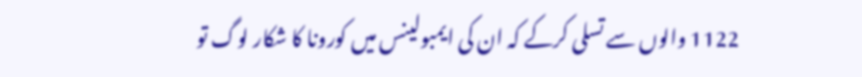1122 والوں سے تسلی کرکے کہ ان کی ایمبولینس میں کورونا کا شکار لوگ تو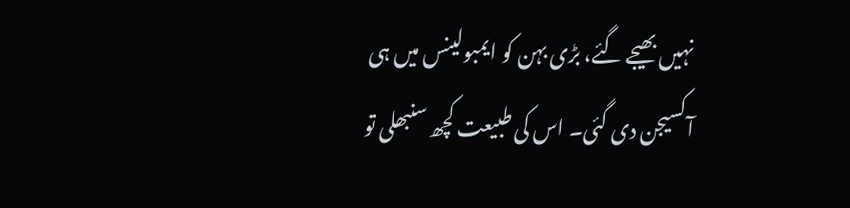نہیں بھیجے گئے، بڑی بہن کو ایمبولینس میں ہی آکسیجن دی گئی۔ اس کی طبیعت کچھ سنبھلی تو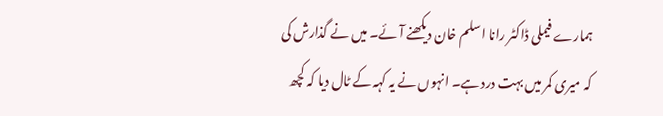ہمارے فیملی ڈاکٹر رانا اسلم خان دیکھنے آئے۔ میں نے گذارش کی کہ میری کمر میں بہت درد ہے۔ انہوں نے یہ کہہ کے ٹال دیا کہ کچھ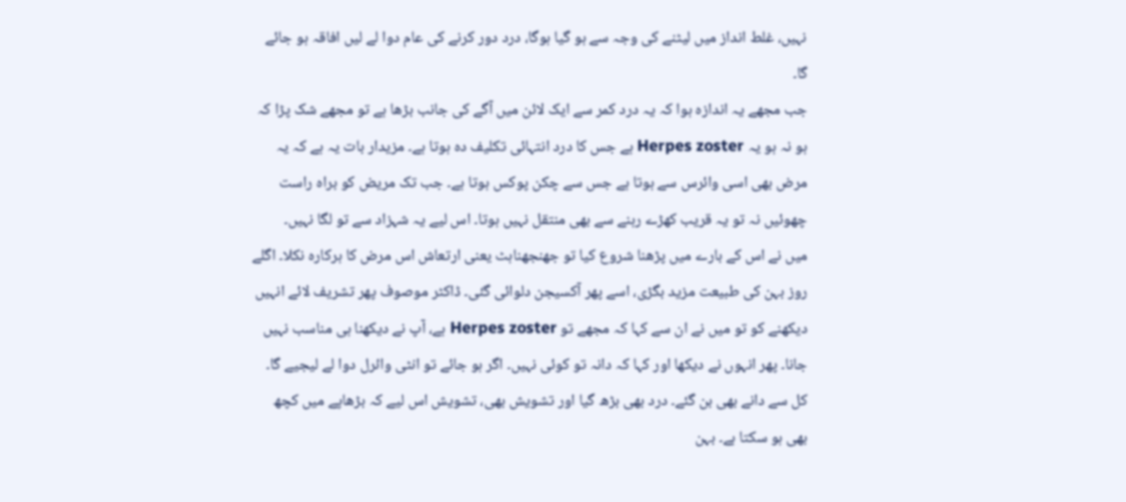نہیں، غلط انداز میں لیٹنے کی وجہ سے ہو گیا ہوگا، درد دور کرنے کی عام دوا لے لیں افاقہ ہو جائے گا۔
جب مجھے یہ اندازہ ہوا کہ یہ درد کمر سے ایک لائن میں آگے کی جانب بڑھا ہے تو مجھے شک پڑا کہ ہو نہ ہو یہ Herpes zoster ہے جس کا درد انتہائی تکلیف دہ ہوتا ہے۔ مزیدار بات یہ ہے کہ یہ مرض بھی اسی وائرس سے ہوتا ہے جس سے چکن پوکس ہوتا ہے۔ جب تک مریض کو براہ راست چھوئیں نہ تو یہ قریب کھڑے رہنے سے بھی منتقل نہیں ہوتا۔ اس لیے یہ شہزاد سے تو لگا نہیں۔
میں نے اس کے بارے میں پڑھنا شروع کیا تو جھنجھناہٹ یعنی ارتعاش اس مرض کا ہرکارہ نکلا۔ اگلے روز بہن کی طبیعت مزید بگڑی، اسے پھر آکسیجن دلوائی گئی۔ ڈاکٹر موصوف پھر تشریف لائے انہیں دیکھنے کو تو میں نے ان سے کہا کہ مجھے تو Herpes zoster ہے، آپ نے دیکھنا ہی مناسب نہیں جانا۔ پھر انہوں نے دیکھا اور کہا کہ دانہ تو کوئی نہیں۔ اگر ہو جائے تو انٹی وائرل دوا لے لیجیے گا۔
کل سے دانے بھی بن گئے۔ درد بھی بڑھ گیا اور تشویش بھی، تشویش اس لیے کہ بڑھاپے میں کچھ بھی ہو سکتا ہے۔ بہن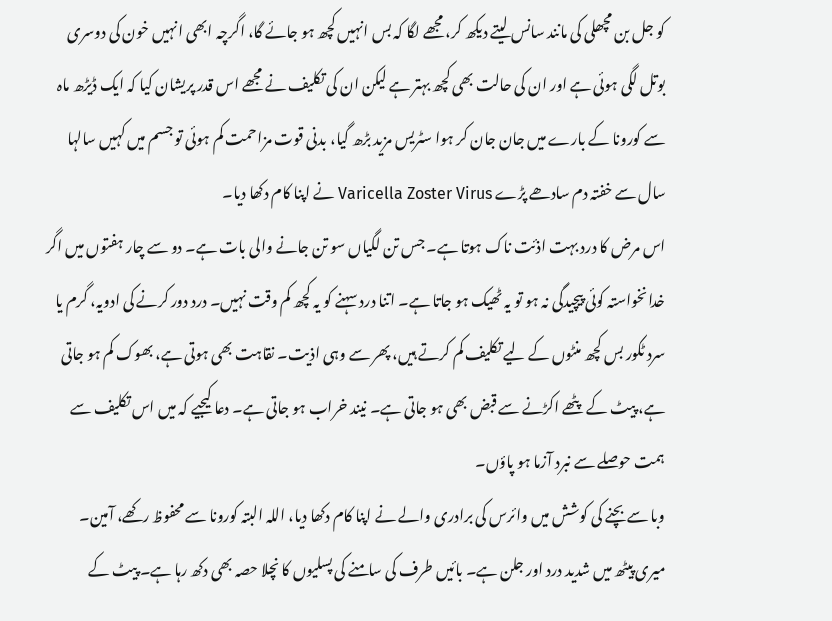کو جل بن مچھلی کی مانند سانس لیتے دیکھ کر، مجھے لگا کہ بس انہیں کچھ ہو جائے گا، اگرچہ ابھی انہیں خون کی دوسری بوتل لگی ہوئی ہے اور ان کی حالت بھی کچھ بہتر ہے لیکن ان کی تکلیف نے مجھے اس قدر پریشان کیا کہ ایک ڈیڑھ ماہ سے کورونا کے بارے میں جان جان کر ہوا سٹریس مزید بڑھ گیا، بدنی قوت مزاحمت کم ہوئی تو جسم میں کہیں سالہا سال سے خفتہ دم سادھے پڑے Varicella Zoster Virus نے اپنا کام دکھا دیا۔
اس مرض کا درد بہت اذئت ناک ہوتا ہے۔ جس تن لگیاں سو تن جانے والی بات ہے۔ دو سے چار ہفتوں میں اگر خدانخواستہ کوئی پیچیدگی نہ ہو تو یہ ٹھیک ہو جاتا ہے۔ اتنا درد سہنے کو یہ کچھ کم وقت نہیں۔ درد دور کرنے کی ادویہ، گرم یا سرد ٹکور بس کچھ منٹوں کے لیے تکلیف کم کرتے ہیں، پھر سے وہی اذیت۔ نقاہت بھی ہوتی ہے، بھوک کم ہو جاتی ہے، پیٹ کے پٹھے اکڑنے سے قبض بھی ہو جاتی ہے۔ نیند خراب ہو جاتی ہے۔ دعا کیجیے کہ میں اس تکلیف سے ہمت حوصلے سے نبرد آزما ہو پاؤں۔
وبا سے بچنے کی کوشش میں وائرس کی برادری والے نے اپنا کام دکھا دیا، اللہ البتہ کورونا سے محفوظ رکھے، آمین۔
میری پیٹھ میں شدید درد اور جلن ہے۔ بائیں طرف کی سامنے کی پسلیوں کا نچلا حصہ بھی دکھ رہا ہے۔ پیٹ کے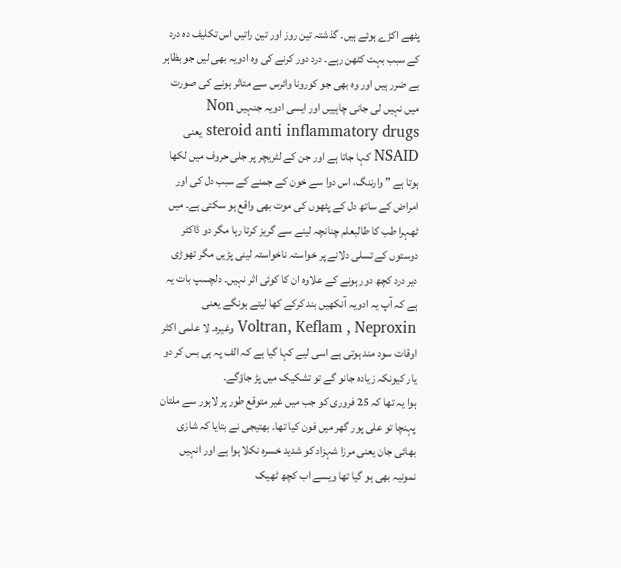پٹھے اکڑے ہوئے ہیں۔ گذشتہ تین روز اور تین راتیں اس تکلیف دہ درد کے سبب بہت کٹھن رہے۔ درد دور کرنے کی وہ ادویہ بھی لیں جو بظاہر بے ضرر ہیں اور وہ بھی جو کورونا وائرس سے متاثر ہونے کی صورت میں نہیں لی جانی چاہییں اور ایسی ادویہ جنہیں Non steroid anti inflammatory drugs یعنی NSAID کہا جاتا ہے اور جن کے لٹریچر پر جلی حروف میں لکھا ہوتا ہے ” وارننگ، اس دوا سے خون کے جمنے کے سبب دل کی اور امراض کے ساتھ دل کے پٹھوں کی موت بھی واقع ہو سکتی ہے۔ میں ٹھہرا طب کا طالبعلم چنانچہ لینے سے گریز کرتا رہا مگر دو ڈاکٹر دوستوں کے تسلی دلانے پر خواستہ ناخواستہ لینی پڑیں مگر تھوڑی دیر درد کچھ دور ہونے کے علاوہ ان کا کوئی اثر نہیں۔ دلچسپ بات یہ ہے کہ آپ یہ ادویہ آنکھیں بند کرکے کھا لیتے ہونگے یعنی Voltran, Keflam , Neproxin وغیرہ۔ لا علمی اکثر اوقات سود مند ہوتی ہے اسی لیے کہا گیا ہے کہ الف پہ ہی بس کر دو یار کیونکہ زیادہ جانو گے تو تشکیک میں پڑ جاؤگے۔
ہوا یہ تھا کہ 25 فروری کو جب میں غیر متوقع طور پر لاہور سے ملتان پہنچا تو علی پور گھر میں فون کیا تھا۔ بھتیجی نے بتایا کہ شازی بھائی جان یعنی مرزا شہزاد کو شدید خسرہ نکلا ہوا ہے اور انہیں نمونیہ بھی ہو گیا تھا ویسے اب کچھ ٹھیک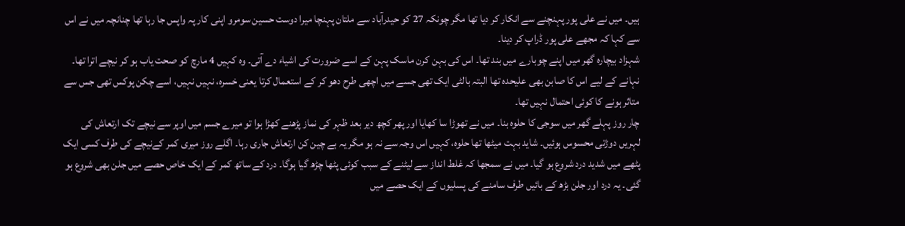ہیں۔ میں نے علی پور پہنچنے سے انکار کر دیا تھا مگر چونکہ 27 کو حیدرآباد سے ملتان پہنچا میرا دوست حسین سومرو اپنی کار پہ واپس جا رہا تھا چنانچہ میں نے اس سے کہا کہ مجھے علی پور ڈراپ کر دینا۔
شہزاد بیچارہ گھر میں اپنے چوبارے میں بند تھا۔ اس کی بہن کرن ماسک پہن کے اسے ضرورت کی اشیاء دے آتی۔ وہ کہیں 4 مارچ کو صحت یاب ہو کر نیچے اترا تھا۔ نہانے کے لیے اس کا صابن بھی علیحدہ تھا البتہ بالٹی ایک تھی جسے میں اچھی طرح دھو کر کے استعمال کرتا یعنی خسرہ، نہیں نہیں، اسے چکن پوکس تھی جس سے متاثر ہونے کا کوئی احتمال نہیں تھا۔
چار روز پہلے گھر میں سوجی کا حلوہ بنا۔ میں نے تھوڑا سا کھایا اور پھر کچھ دیر بعد ظہر کی نماز پڑھنے کھڑا ہوا تو میرے جسم میں اوپر سے نیچے تک ارتعاش کی لہریں دوڑتی محسوس ہوئیں۔ شاید بہت میٹھا تھا حلوہ، کہیں اس وجہ سے نہ ہو مگر یہ بے چین کن ارتعاش جاری رہا۔ اگلے روز میری کمر کےنیچے کی طرف کسی ایک پٹھے میں شدید درد شروع ہو گیا۔ میں نے سمجھا کہ غلط انداز سے لیٹنے کے سبب کوئی پٹھا چڑھ گیا ہوگا۔ درد کے ساتھ کمر کے ایک خاص حصے میں جلن بھی شروع ہو گئی۔ یہ درد اور جلن بڑھ کے بائیں طرف سامنے کی پسلیوں کے ایک حصے میں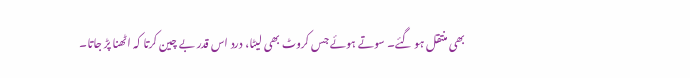بھی منتقل ہو گئے۔ سوتے ہوئے جس کروٹ بھی لیٹا، درد اس قدر بے چین کرتا کہ اٹھنا پڑ جاتا۔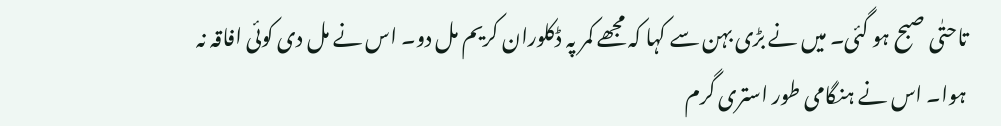تاحتٰی صبح ہو گئی۔ میں نے بڑی بہن سے کہا کہ مجھے کمر پہ ڈکلوران کریم مل دو۔ اس نے مل دی کوئی افاقہ نہ ہوا۔ اس نے ہنگامی طور استری گرم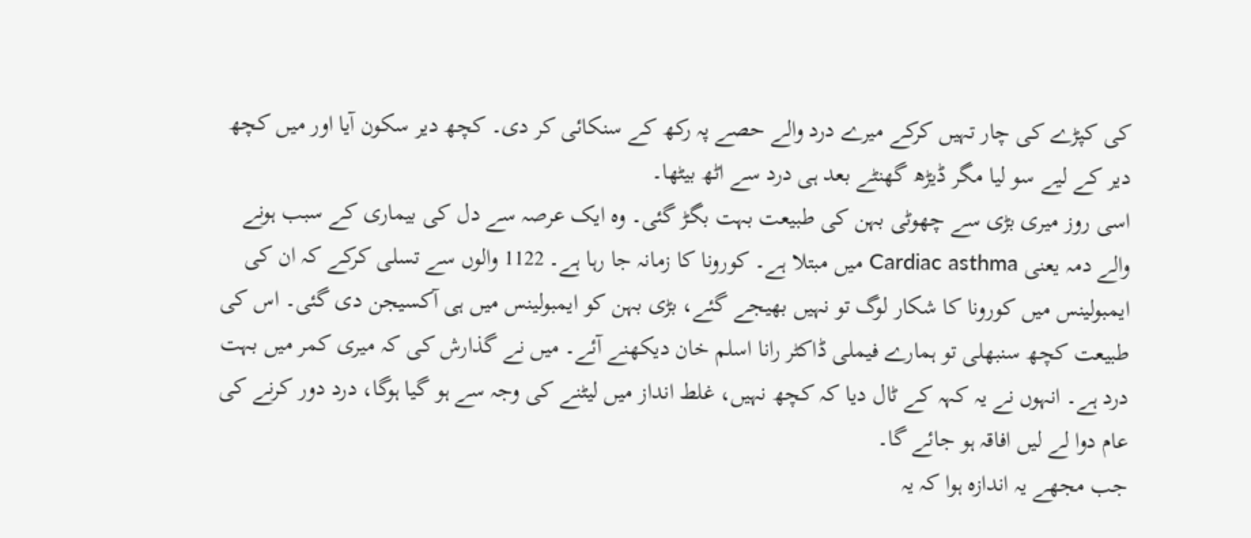کی کپڑے کی چار تہیں کرکے میرے درد والے حصے پہ رکھ کے سنکائی کر دی۔ کچھ دیر سکون آیا اور میں کچھ دیر کے لیے سو لیا مگر ڈیڑھ گھنٹے بعد ہی درد سے اٹھ بیٹھا۔
اسی روز میری بڑی سے چھوٹی بہن کی طبیعت بہت بگڑ گئی۔ وہ ایک عرصہ سے دل کی بیماری کے سبب ہونے والے دمہ یعنی Cardiac asthma میں مبتلا ہے۔ کورونا کا زمانہ جا رہا ہے۔ 1122 والوں سے تسلی کرکے کہ ان کی ایمبولینس میں کورونا کا شکار لوگ تو نہیں بھیجے گئے، بڑی بہن کو ایمبولینس میں ہی آکسیجن دی گئی۔ اس کی طبیعت کچھ سنبھلی تو ہمارے فیملی ڈاکٹر رانا اسلم خان دیکھنے آئے۔ میں نے گذارش کی کہ میری کمر میں بہت درد ہے۔ انہوں نے یہ کہہ کے ٹال دیا کہ کچھ نہیں، غلط انداز میں لیٹنے کی وجہ سے ہو گیا ہوگا، درد دور کرنے کی عام دوا لے لیں افاقہ ہو جائے گا۔
جب مجھے یہ اندازہ ہوا کہ یہ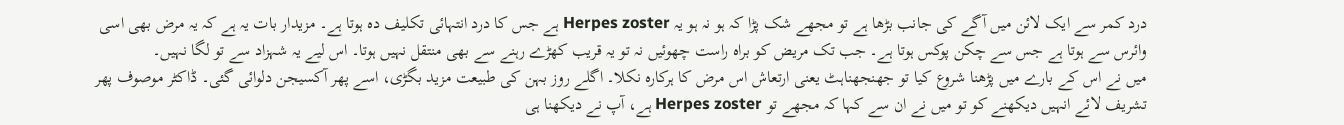درد کمر سے ایک لائن میں آگے کی جانب بڑھا ہے تو مجھے شک پڑا کہ ہو نہ ہو یہ Herpes zoster ہے جس کا درد انتہائی تکلیف دہ ہوتا ہے۔ مزیدار بات یہ ہے کہ یہ مرض بھی اسی وائرس سے ہوتا ہے جس سے چکن پوکس ہوتا ہے۔ جب تک مریض کو براہ راست چھوئیں نہ تو یہ قریب کھڑے رہنے سے بھی منتقل نہیں ہوتا۔ اس لیے یہ شہزاد سے تو لگا نہیں۔
میں نے اس کے بارے میں پڑھنا شروع کیا تو جھنجھناہٹ یعنی ارتعاش اس مرض کا ہرکارہ نکلا۔ اگلے روز بہن کی طبیعت مزید بگڑی، اسے پھر آکسیجن دلوائی گئی۔ ڈاکٹر موصوف پھر تشریف لائے انہیں دیکھنے کو تو میں نے ان سے کہا کہ مجھے تو Herpes zoster ہے، آپ نے دیکھنا ہی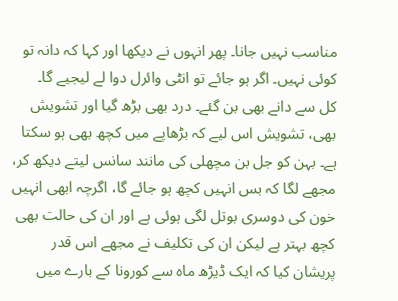مناسب نہیں جانا۔ پھر انہوں نے دیکھا اور کہا کہ دانہ تو کوئی نہیں۔ اگر ہو جائے تو انٹی وائرل دوا لے لیجیے گا۔
کل سے دانے بھی بن گئے۔ درد بھی بڑھ گیا اور تشویش بھی، تشویش اس لیے کہ بڑھاپے میں کچھ بھی ہو سکتا ہے۔ بہن کو جل بن مچھلی کی مانند سانس لیتے دیکھ کر، مجھے لگا کہ بس انہیں کچھ ہو جائے گا، اگرچہ ابھی انہیں خون کی دوسری بوتل لگی ہوئی ہے اور ان کی حالت بھی کچھ بہتر ہے لیکن ان کی تکلیف نے مجھے اس قدر پریشان کیا کہ ایک ڈیڑھ ماہ سے کورونا کے بارے میں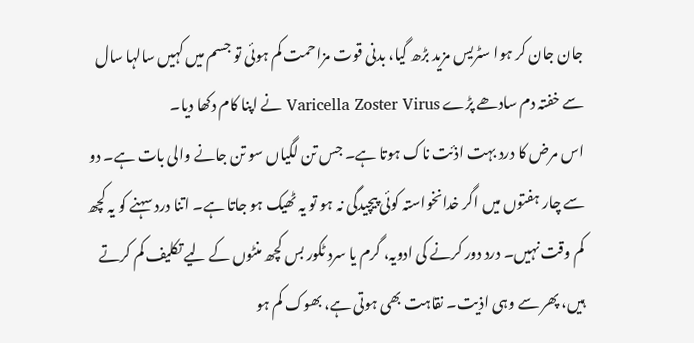جان جان کر ہوا سٹریس مزید بڑھ گیا، بدنی قوت مزاحمت کم ہوئی تو جسم میں کہیں سالہا سال سے خفتہ دم سادھے پڑے Varicella Zoster Virus نے اپنا کام دکھا دیا۔
اس مرض کا درد بہت اذئت ناک ہوتا ہے۔ جس تن لگیاں سو تن جانے والی بات ہے۔ دو سے چار ہفتوں میں اگر خدانخواستہ کوئی پیچیدگی نہ ہو تو یہ ٹھیک ہو جاتا ہے۔ اتنا درد سہنے کو یہ کچھ کم وقت نہیں۔ درد دور کرنے کی ادویہ، گرم یا سرد ٹکور بس کچھ منٹوں کے لیے تکلیف کم کرتے ہیں، پھر سے وہی اذیت۔ نقاہت بھی ہوتی ہے، بھوک کم ہو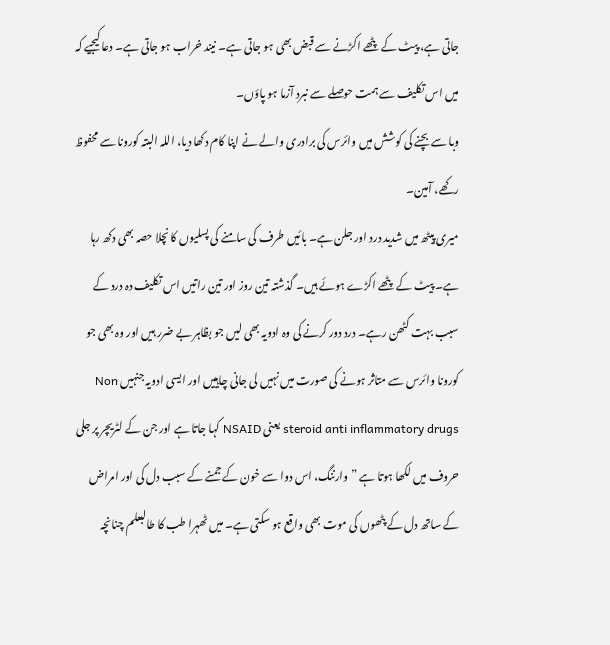جاتی ہے، پیٹ کے پٹھے اکڑنے سے قبض بھی ہو جاتی ہے۔ نیند خراب ہو جاتی ہے۔ دعا کیجیے کہ میں اس تکلیف سے ہمت حوصلے سے نبرد آزما ہو پاؤں۔
وبا سے بچنے کی کوشش میں وائرس کی برادری والے نے اپنا کام دکھا دیا، اللہ البتہ کورونا سے محفوظ رکھے، آمین۔
میری پیٹھ میں شدید درد اور جلن ہے۔ بائیں طرف کی سامنے کی پسلیوں کا نچلا حصہ بھی دکھ رہا ہے۔ پیٹ کے پٹھے اکڑے ہوئے ہیں۔ گذشتہ تین روز اور تین راتیں اس تکلیف دہ درد کے سبب بہت کٹھن رہے۔ درد دور کرنے کی وہ ادویہ بھی لیں جو بظاہر بے ضرر ہیں اور وہ بھی جو کورونا وائرس سے متاثر ہونے کی صورت میں نہیں لی جانی چاہییں اور ایسی ادویہ جنہیں Non steroid anti inflammatory drugs یعنی NSAID کہا جاتا ہے اور جن کے لٹریچر پر جلی حروف میں لکھا ہوتا ہے ” وارننگ، اس دوا سے خون کے جمنے کے سبب دل کی اور امراض کے ساتھ دل کے پٹھوں کی موت بھی واقع ہو سکتی ہے۔ میں ٹھہرا طب کا طالبعلم چنانچہ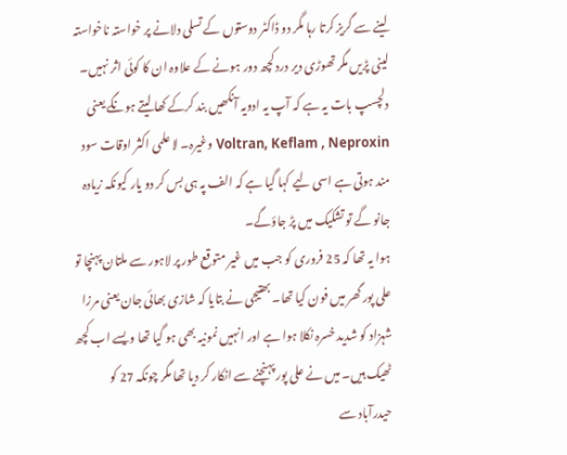لینے سے گریز کرتا رہا مگر دو ڈاکٹر دوستوں کے تسلی دلانے پر خواستہ ناخواستہ لینی پڑیں مگر تھوڑی دیر درد کچھ دور ہونے کے علاوہ ان کا کوئی اثر نہیں۔ دلچسپ بات یہ ہے کہ آپ یہ ادویہ آنکھیں بند کرکے کھا لیتے ہونگے یعنی Voltran, Keflam , Neproxin وغیرہ۔ لا علمی اکثر اوقات سود مند ہوتی ہے اسی لیے کہا گیا ہے کہ الف پہ ہی بس کر دو یار کیونکہ زیادہ جانو گے تو تشکیک میں پڑ جاؤگے۔
ہوا یہ تھا کہ 25 فروری کو جب میں غیر متوقع طور پر لاہور سے ملتان پہنچا تو علی پور گھر میں فون کیا تھا۔ بھتیجی نے بتایا کہ شازی بھائی جان یعنی مرزا شہزاد کو شدید خسرہ نکلا ہوا ہے اور انہیں نمونیہ بھی ہو گیا تھا ویسے اب کچھ ٹھیک ہیں۔ میں نے علی پور پہنچنے سے انکار کر دیا تھا مگر چونکہ 27 کو حیدرآباد سے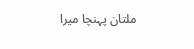ملتان پہنچا میرا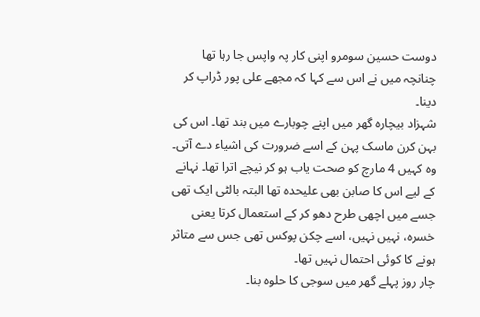دوست حسین سومرو اپنی کار پہ واپس جا رہا تھا چنانچہ میں نے اس سے کہا کہ مجھے علی پور ڈراپ کر دینا۔
شہزاد بیچارہ گھر میں اپنے چوبارے میں بند تھا۔ اس کی بہن کرن ماسک پہن کے اسے ضرورت کی اشیاء دے آتی۔ وہ کہیں 4 مارچ کو صحت یاب ہو کر نیچے اترا تھا۔ نہانے کے لیے اس کا صابن بھی علیحدہ تھا البتہ بالٹی ایک تھی جسے میں اچھی طرح دھو کر کے استعمال کرتا یعنی خسرہ، نہیں نہیں، اسے چکن پوکس تھی جس سے متاثر ہونے کا کوئی احتمال نہیں تھا۔
چار روز پہلے گھر میں سوجی کا حلوہ بنا۔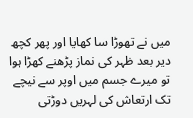میں نے تھوڑا سا کھایا اور پھر کچھ دیر بعد ظہر کی نماز پڑھنے کھڑا ہوا تو میرے جسم میں اوپر سے نیچے تک ارتعاش کی لہریں دوڑتی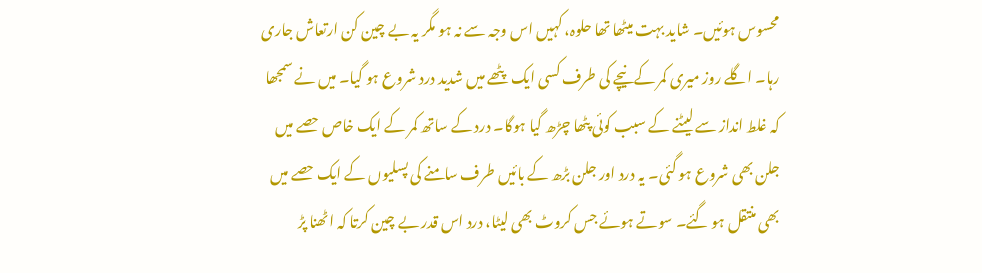محسوس ہوئیں۔ شاید بہت میٹھا تھا حلوہ، کہیں اس وجہ سے نہ ہو مگر یہ بے چین کن ارتعاش جاری رہا۔ اگلے روز میری کمر کےنیچے کی طرف کسی ایک پٹھے میں شدید درد شروع ہو گیا۔ میں نے سمجھا کہ غلط انداز سے لیٹنے کے سبب کوئی پٹھا چڑھ گیا ہوگا۔ درد کے ساتھ کمر کے ایک خاص حصے میں جلن بھی شروع ہو گئی۔ یہ درد اور جلن بڑھ کے بائیں طرف سامنے کی پسلیوں کے ایک حصے میں بھی منتقل ہو گئے۔ سوتے ہوئے جس کروٹ بھی لیٹا، درد اس قدر بے چین کرتا کہ اٹھنا پڑ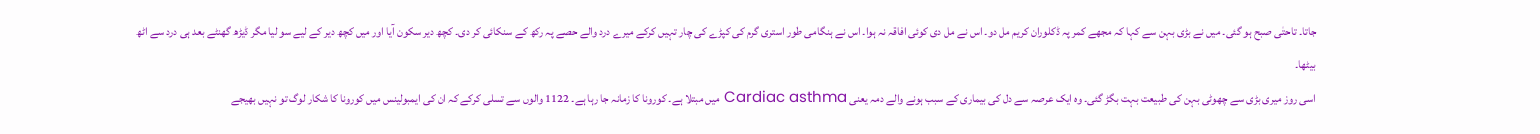جاتا۔ تاحتٰی صبح ہو گئی۔ میں نے بڑی بہن سے کہا کہ مجھے کمر پہ ڈکلوران کریم مل دو۔ اس نے مل دی کوئی افاقہ نہ ہوا۔ اس نے ہنگامی طور استری گرم کی کپڑے کی چار تہیں کرکے میرے درد والے حصے پہ رکھ کے سنکائی کر دی۔ کچھ دیر سکون آیا اور میں کچھ دیر کے لیے سو لیا مگر ڈیڑھ گھنٹے بعد ہی درد سے اٹھ بیٹھا۔
اسی روز میری بڑی سے چھوٹی بہن کی طبیعت بہت بگڑ گئی۔ وہ ایک عرصہ سے دل کی بیماری کے سبب ہونے والے دمہ یعنی Cardiac asthma میں مبتلا ہے۔ کورونا کا زمانہ جا رہا ہے۔ 1122 والوں سے تسلی کرکے کہ ان کی ایمبولینس میں کورونا کا شکار لوگ تو نہیں بھیجے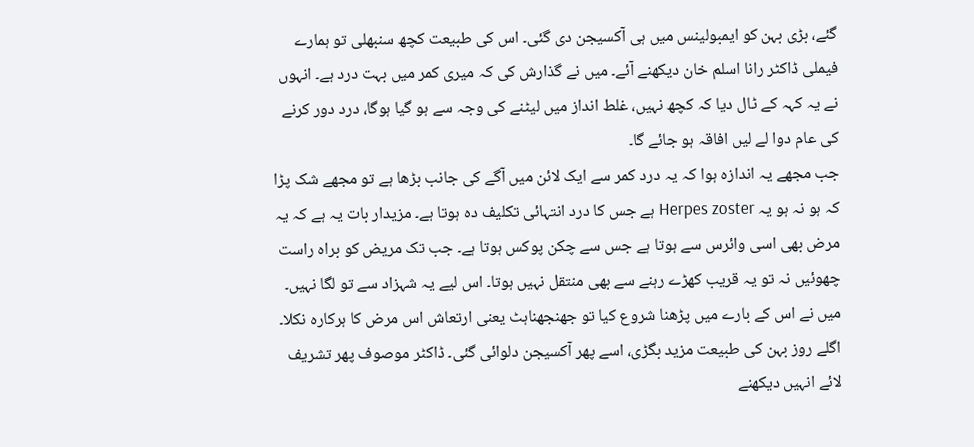گئے، بڑی بہن کو ایمبولینس میں ہی آکسیجن دی گئی۔ اس کی طبیعت کچھ سنبھلی تو ہمارے فیملی ڈاکٹر رانا اسلم خان دیکھنے آئے۔ میں نے گذارش کی کہ میری کمر میں بہت درد ہے۔ انہوں نے یہ کہہ کے ٹال دیا کہ کچھ نہیں، غلط انداز میں لیٹنے کی وجہ سے ہو گیا ہوگا، درد دور کرنے کی عام دوا لے لیں افاقہ ہو جائے گا۔
جب مجھے یہ اندازہ ہوا کہ یہ درد کمر سے ایک لائن میں آگے کی جانب بڑھا ہے تو مجھے شک پڑا کہ ہو نہ ہو یہ Herpes zoster ہے جس کا درد انتہائی تکلیف دہ ہوتا ہے۔ مزیدار بات یہ ہے کہ یہ مرض بھی اسی وائرس سے ہوتا ہے جس سے چکن پوکس ہوتا ہے۔ جب تک مریض کو براہ راست چھوئیں نہ تو یہ قریب کھڑے رہنے سے بھی منتقل نہیں ہوتا۔ اس لیے یہ شہزاد سے تو لگا نہیں۔
میں نے اس کے بارے میں پڑھنا شروع کیا تو جھنجھناہٹ یعنی ارتعاش اس مرض کا ہرکارہ نکلا۔ اگلے روز بہن کی طبیعت مزید بگڑی، اسے پھر آکسیجن دلوائی گئی۔ ڈاکٹر موصوف پھر تشریف لائے انہیں دیکھنے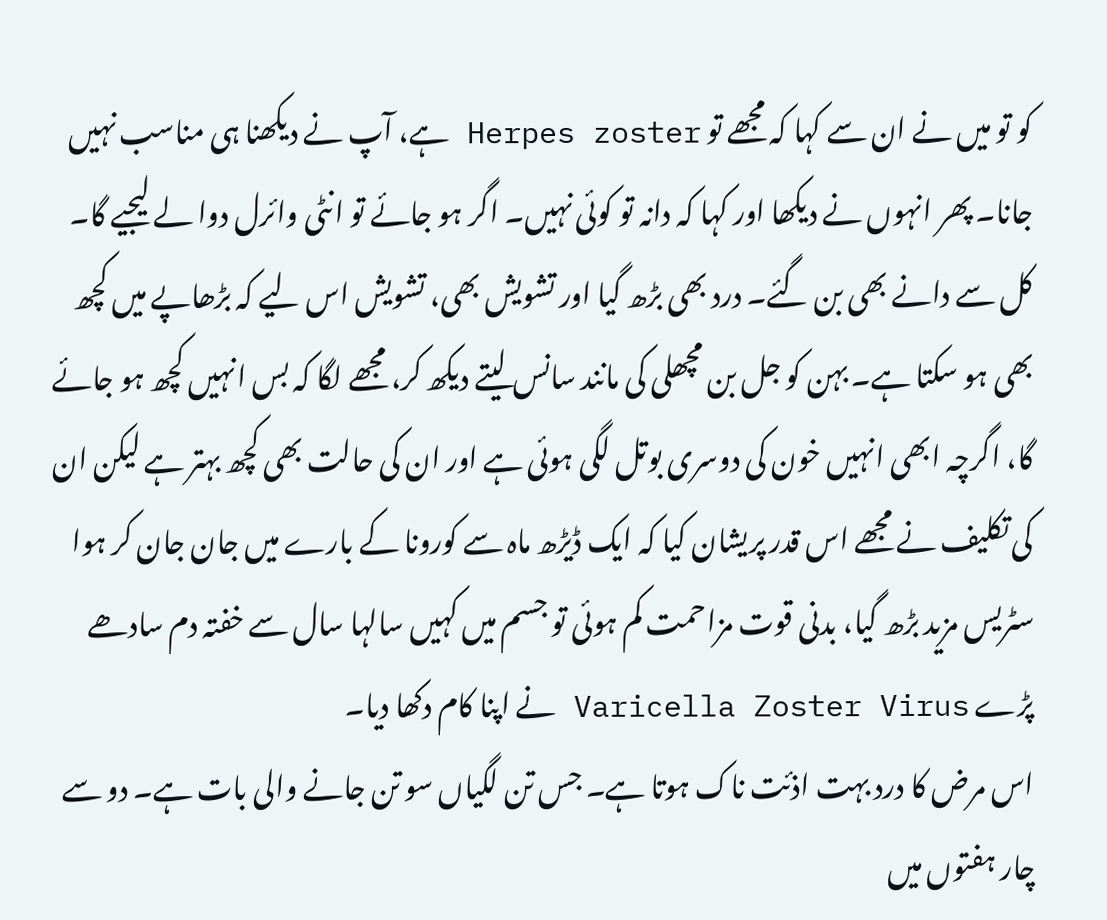کو تو میں نے ان سے کہا کہ مجھے تو Herpes zoster ہے، آپ نے دیکھنا ہی مناسب نہیں جانا۔ پھر انہوں نے دیکھا اور کہا کہ دانہ تو کوئی نہیں۔ اگر ہو جائے تو انٹی وائرل دوا لے لیجیے گا۔
کل سے دانے بھی بن گئے۔ درد بھی بڑھ گیا اور تشویش بھی، تشویش اس لیے کہ بڑھاپے میں کچھ بھی ہو سکتا ہے۔ بہن کو جل بن مچھلی کی مانند سانس لیتے دیکھ کر، مجھے لگا کہ بس انہیں کچھ ہو جائے گا، اگرچہ ابھی انہیں خون کی دوسری بوتل لگی ہوئی ہے اور ان کی حالت بھی کچھ بہتر ہے لیکن ان کی تکلیف نے مجھے اس قدر پریشان کیا کہ ایک ڈیڑھ ماہ سے کورونا کے بارے میں جان جان کر ہوا سٹریس مزید بڑھ گیا، بدنی قوت مزاحمت کم ہوئی تو جسم میں کہیں سالہا سال سے خفتہ دم سادھے پڑے Varicella Zoster Virus نے اپنا کام دکھا دیا۔
اس مرض کا درد بہت اذئت ناک ہوتا ہے۔ جس تن لگیاں سو تن جانے والی بات ہے۔ دو سے چار ہفتوں میں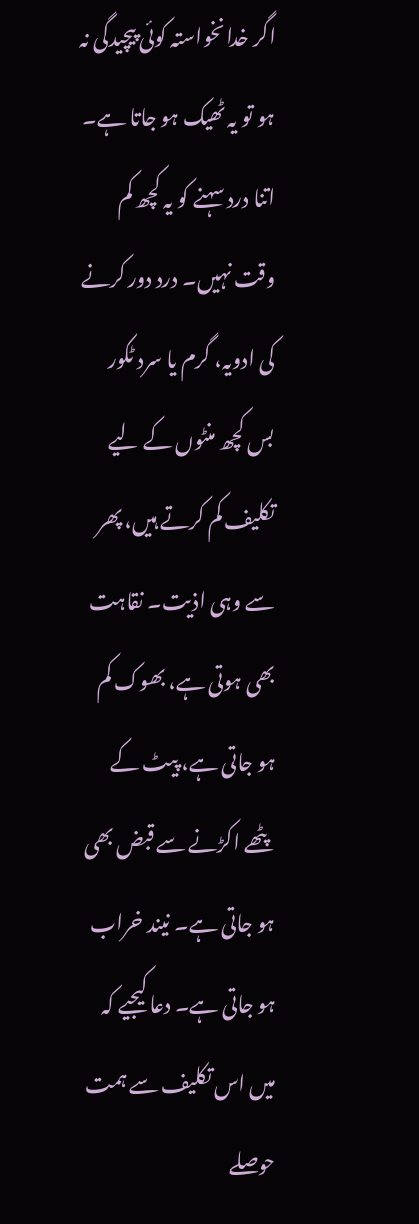اگر خدانخواستہ کوئی پیچیدگی نہ ہو تو یہ ٹھیک ہو جاتا ہے۔ اتنا درد سہنے کو یہ کچھ کم وقت نہیں۔ درد دور کرنے کی ادویہ، گرم یا سرد ٹکور بس کچھ منٹوں کے لیے تکلیف کم کرتے ہیں، پھر سے وہی اذیت۔ نقاہت بھی ہوتی ہے، بھوک کم ہو جاتی ہے، پیٹ کے پٹھے اکڑنے سے قبض بھی ہو جاتی ہے۔ نیند خراب ہو جاتی ہے۔ دعا کیجیے کہ میں اس تکلیف سے ہمت حوصلے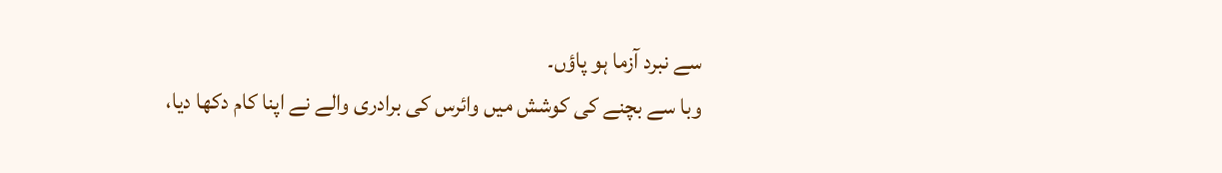سے نبرد آزما ہو پاؤں۔
وبا سے بچنے کی کوشش میں وائرس کی برادری والے نے اپنا کام دکھا دیا،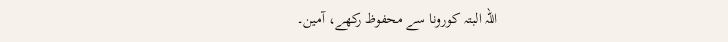اللہ البتہ کورونا سے محفوظ رکھے، آمین۔